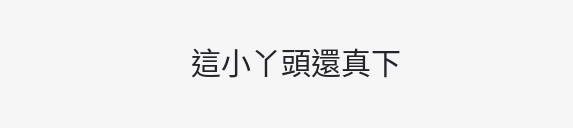這小丫頭還真下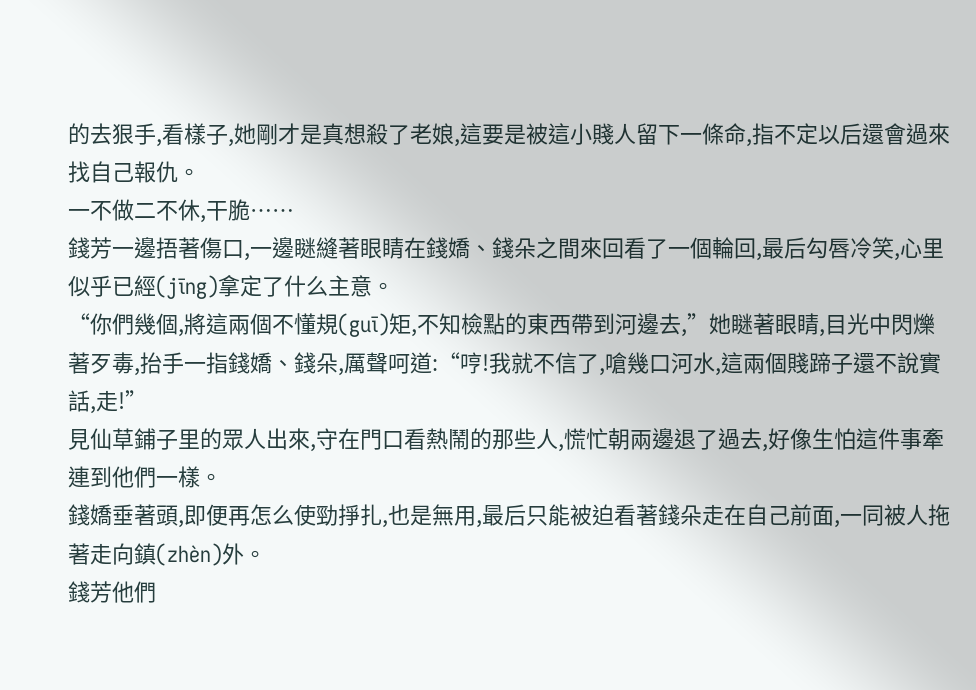的去狠手,看樣子,她剛才是真想殺了老娘,這要是被這小賤人留下一條命,指不定以后還會過來找自己報仇。
一不做二不休,干脆……
錢芳一邊捂著傷口,一邊瞇縫著眼睛在錢嬌、錢朵之間來回看了一個輪回,最后勾唇冷笑,心里似乎已經(jīng)拿定了什么主意。
“你們幾個,將這兩個不懂規(guī)矩,不知檢點的東西帶到河邊去,”她瞇著眼睛,目光中閃爍著歹毒,抬手一指錢嬌、錢朵,厲聲呵道:“哼!我就不信了,嗆幾口河水,這兩個賤蹄子還不說實話,走!”
見仙草鋪子里的眾人出來,守在門口看熱鬧的那些人,慌忙朝兩邊退了過去,好像生怕這件事牽連到他們一樣。
錢嬌垂著頭,即便再怎么使勁掙扎,也是無用,最后只能被迫看著錢朵走在自己前面,一同被人拖著走向鎮(zhèn)外。
錢芳他們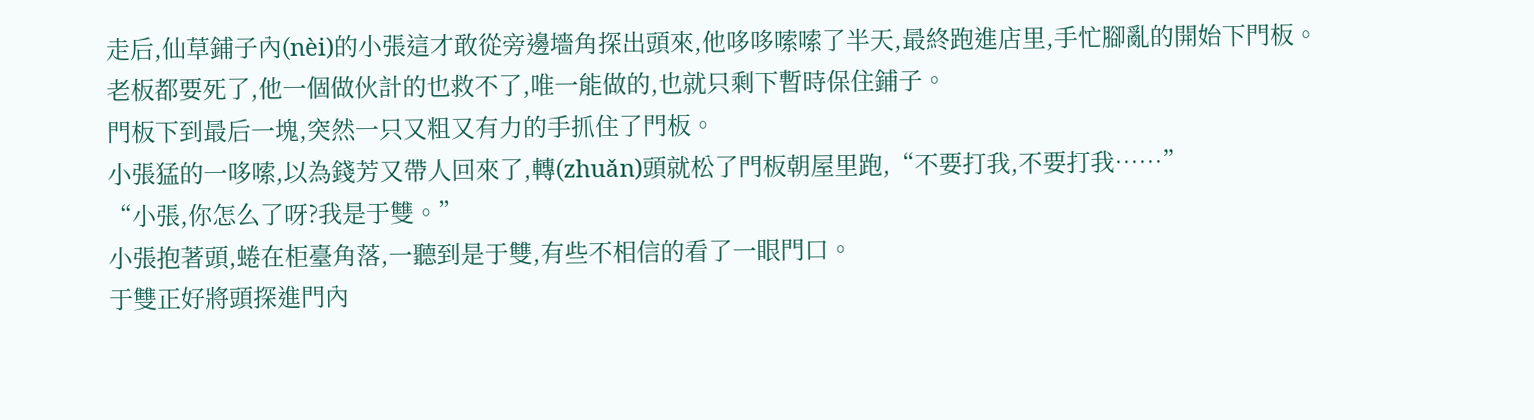走后,仙草鋪子內(nèi)的小張這才敢從旁邊墻角探出頭來,他哆哆嗦嗦了半天,最終跑進店里,手忙腳亂的開始下門板。
老板都要死了,他一個做伙計的也救不了,唯一能做的,也就只剩下暫時保住鋪子。
門板下到最后一塊,突然一只又粗又有力的手抓住了門板。
小張猛的一哆嗦,以為錢芳又帶人回來了,轉(zhuǎn)頭就松了門板朝屋里跑,“不要打我,不要打我……”
“小張,你怎么了呀?我是于雙。”
小張抱著頭,蜷在柜臺角落,一聽到是于雙,有些不相信的看了一眼門口。
于雙正好將頭探進門內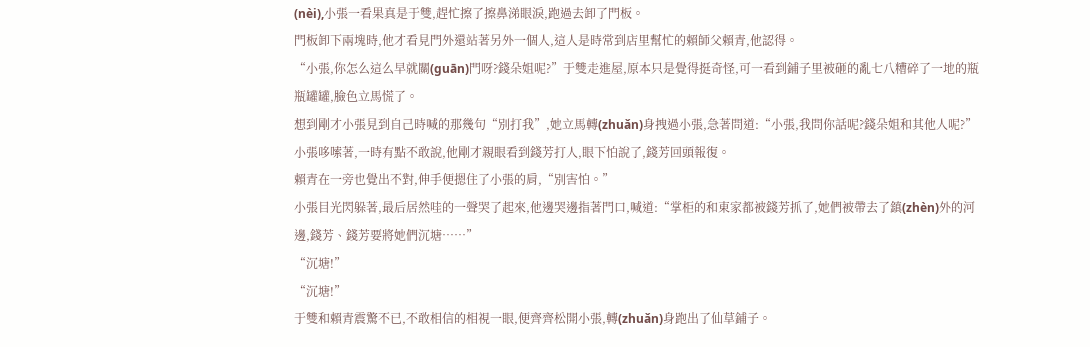(nèi),小張一看果真是于雙,趕忙擦了擦鼻涕眼淚,跑過去卸了門板。
門板卸下兩塊時,他才看見門外還站著另外一個人,這人是時常到店里幫忙的賴師父賴青,他認得。
“小張,你怎么這么早就關(guān)門呀?錢朵姐呢?”于雙走進屋,原本只是覺得挺奇怪,可一看到鋪子里被砸的亂七八糟碎了一地的瓶瓶罐罐,臉色立馬慌了。
想到剛才小張見到自己時喊的那幾句“別打我”,她立馬轉(zhuǎn)身拽過小張,急著問道:“小張,我問你話呢?錢朵姐和其他人呢?”
小張哆嗦著,一時有點不敢說,他剛才親眼看到錢芳打人,眼下怕說了,錢芳回頭報復。
賴青在一旁也覺出不對,伸手便摁住了小張的肩,“別害怕。”
小張目光閃躲著,最后居然哇的一聲哭了起來,他邊哭邊指著門口,喊道:“掌柜的和東家都被錢芳抓了,她們被帶去了鎮(zhèn)外的河邊,錢芳、錢芳要將她們沉塘……”
“沉塘!”
“沉塘!”
于雙和賴青震驚不已,不敢相信的相視一眼,便齊齊松開小張,轉(zhuǎn)身跑出了仙草鋪子。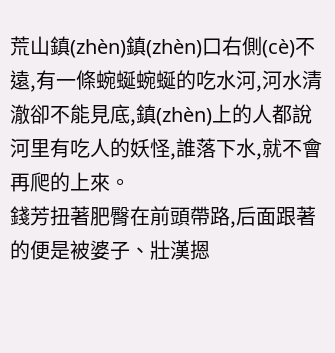荒山鎮(zhèn)鎮(zhèn)口右側(cè)不遠,有一條蜿蜒蜿蜒的吃水河,河水清澈卻不能見底,鎮(zhèn)上的人都說河里有吃人的妖怪,誰落下水,就不會再爬的上來。
錢芳扭著肥臀在前頭帶路,后面跟著的便是被婆子、壯漢摁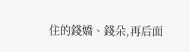住的錢嬌、錢朵,再后面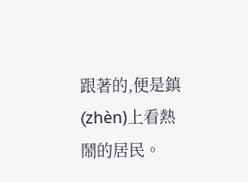跟著的,便是鎮(zhèn)上看熱鬧的居民。